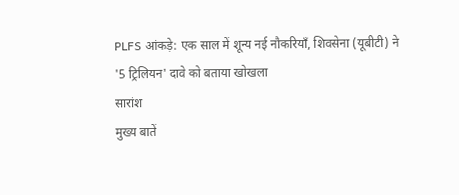PLFS आंकड़े: एक साल में शून्य नई नौकरियाँ, शिवसेना (यूबीटी) ने '5 ट्रिलियन' दावे को बताया खोखला
सारांश
मुख्य बातें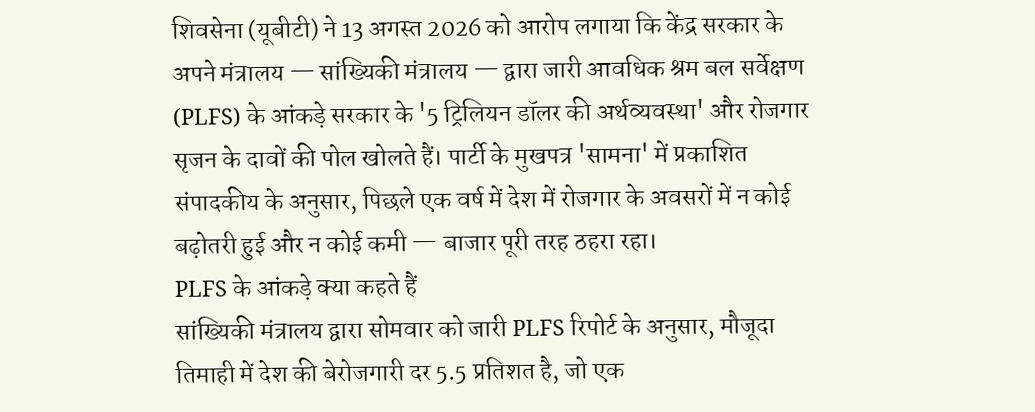शिवसेना (यूबीटी) ने 13 अगस्त 2026 को आरोप लगाया कि केंद्र सरकार के अपने मंत्रालय — सांख्यिकी मंत्रालय — द्वारा जारी आवधिक श्रम बल सर्वेक्षण (PLFS) के आंकड़े सरकार के '5 ट्रिलियन डॉलर की अर्थव्यवस्था' और रोजगार सृजन के दावों की पोल खोलते हैं। पार्टी के मुखपत्र 'सामना' में प्रकाशित संपादकीय के अनुसार, पिछले एक वर्ष में देश में रोजगार के अवसरों में न कोई बढ़ोतरी हुई और न कोई कमी — बाजार पूरी तरह ठहरा रहा।
PLFS के आंकड़े क्या कहते हैं
सांख्यिकी मंत्रालय द्वारा सोमवार को जारी PLFS रिपोर्ट के अनुसार, मौजूदा तिमाही में देश की बेरोजगारी दर 5.5 प्रतिशत है, जो एक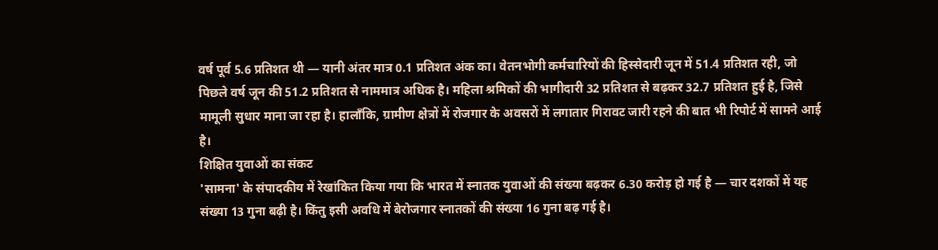वर्ष पूर्व 5.6 प्रतिशत थी — यानी अंतर मात्र 0.1 प्रतिशत अंक का। वेतनभोगी कर्मचारियों की हिस्सेदारी जून में 51.4 प्रतिशत रही, जो पिछले वर्ष जून की 51.2 प्रतिशत से नाममात्र अधिक है। महिला श्रमिकों की भागीदारी 32 प्रतिशत से बढ़कर 32.7 प्रतिशत हुई है, जिसे मामूली सुधार माना जा रहा है। हालाँकि, ग्रामीण क्षेत्रों में रोजगार के अवसरों में लगातार गिरावट जारी रहने की बात भी रिपोर्ट में सामने आई है।
शिक्षित युवाओं का संकट
'सामना' के संपादकीय में रेखांकित किया गया कि भारत में स्नातक युवाओं की संख्या बढ़कर 6.30 करोड़ हो गई है — चार दशकों में यह संख्या 13 गुना बढ़ी है। किंतु इसी अवधि में बेरोजगार स्नातकों की संख्या 16 गुना बढ़ गई है।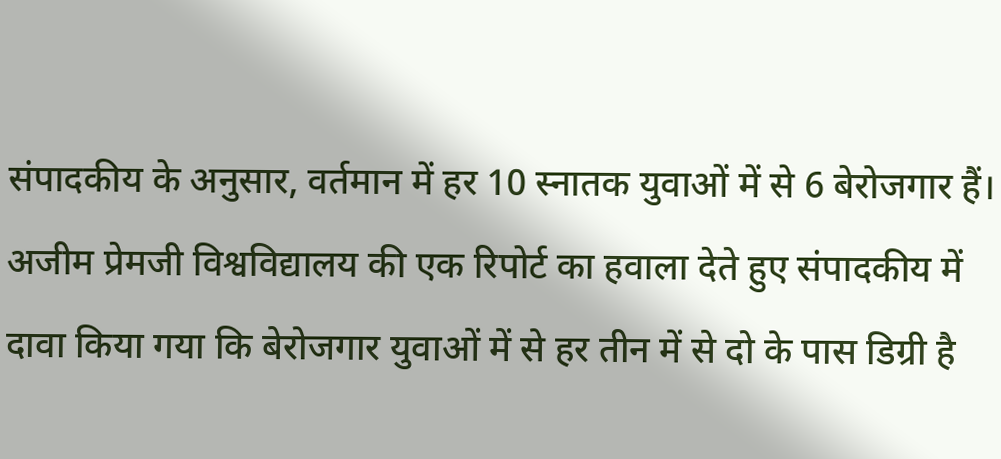संपादकीय के अनुसार, वर्तमान में हर 10 स्नातक युवाओं में से 6 बेरोजगार हैं।
अजीम प्रेमजी विश्वविद्यालय की एक रिपोर्ट का हवाला देते हुए संपादकीय में दावा किया गया कि बेरोजगार युवाओं में से हर तीन में से दो के पास डिग्री है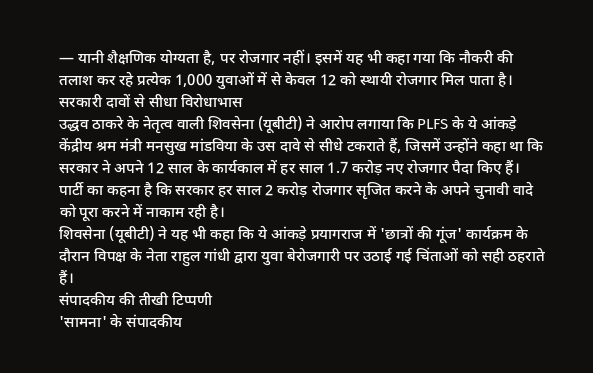— यानी शैक्षणिक योग्यता है, पर रोजगार नहीं। इसमें यह भी कहा गया कि नौकरी की तलाश कर रहे प्रत्येक 1,000 युवाओं में से केवल 12 को स्थायी रोजगार मिल पाता है।
सरकारी दावों से सीधा विरोधाभास
उद्धव ठाकरे के नेतृत्व वाली शिवसेना (यूबीटी) ने आरोप लगाया कि PLFS के ये आंकड़े केंद्रीय श्रम मंत्री मनसुख मांडविया के उस दावे से सीधे टकराते हैं, जिसमें उन्होंने कहा था कि सरकार ने अपने 12 साल के कार्यकाल में हर साल 1.7 करोड़ नए रोजगार पैदा किए हैं। पार्टी का कहना है कि सरकार हर साल 2 करोड़ रोजगार सृजित करने के अपने चुनावी वादे को पूरा करने में नाकाम रही है।
शिवसेना (यूबीटी) ने यह भी कहा कि ये आंकड़े प्रयागराज में 'छात्रों की गूंज' कार्यक्रम के दौरान विपक्ष के नेता राहुल गांधी द्वारा युवा बेरोजगारी पर उठाई गई चिंताओं को सही ठहराते हैं।
संपादकीय की तीखी टिप्पणी
'सामना' के संपादकीय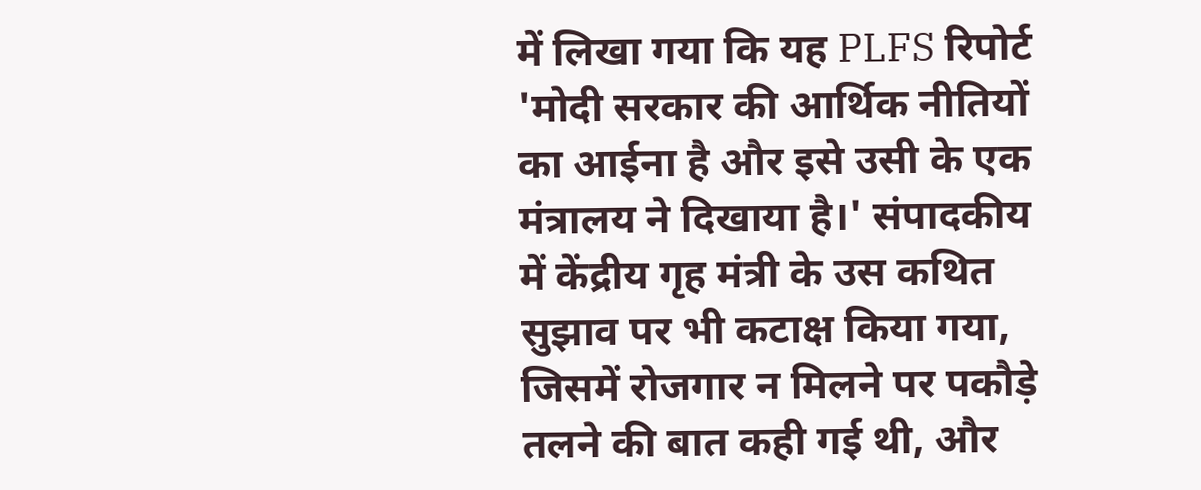में लिखा गया कि यह PLFS रिपोर्ट 'मोदी सरकार की आर्थिक नीतियों का आईना है और इसे उसी के एक मंत्रालय ने दिखाया है।' संपादकीय में केंद्रीय गृह मंत्री के उस कथित सुझाव पर भी कटाक्ष किया गया, जिसमें रोजगार न मिलने पर पकौड़े तलने की बात कही गई थी, और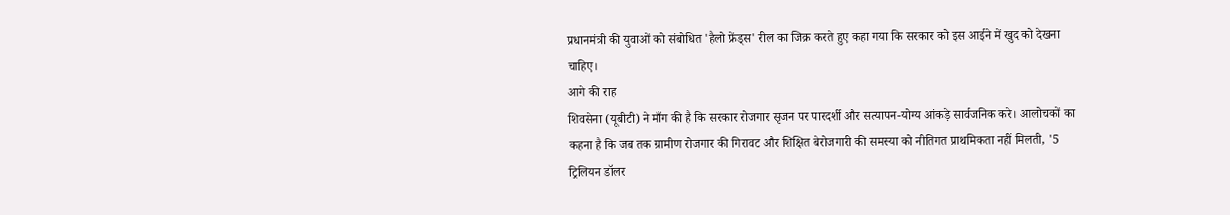प्रधानमंत्री की युवाओं को संबोधित 'हैलो फ्रेंड्स' रील का जिक्र करते हुए कहा गया कि सरकार को इस आईने में खुद को देखना चाहिए।
आगे की राह
शिवसेना (यूबीटी) ने माँग की है कि सरकार रोजगार सृजन पर पारदर्शी और सत्यापन-योग्य आंकड़े सार्वजनिक करे। आलोचकों का कहना है कि जब तक ग्रामीण रोजगार की गिरावट और शिक्षित बेरोजगारी की समस्या को नीतिगत प्राथमिकता नहीं मिलती, '5 ट्रिलियन डॉलर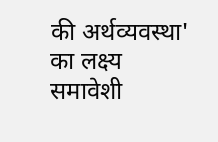की अर्थव्यवस्था' का लक्ष्य समावेशी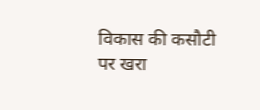विकास की कसौटी पर खरा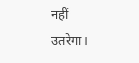नहीं उतरेगा।